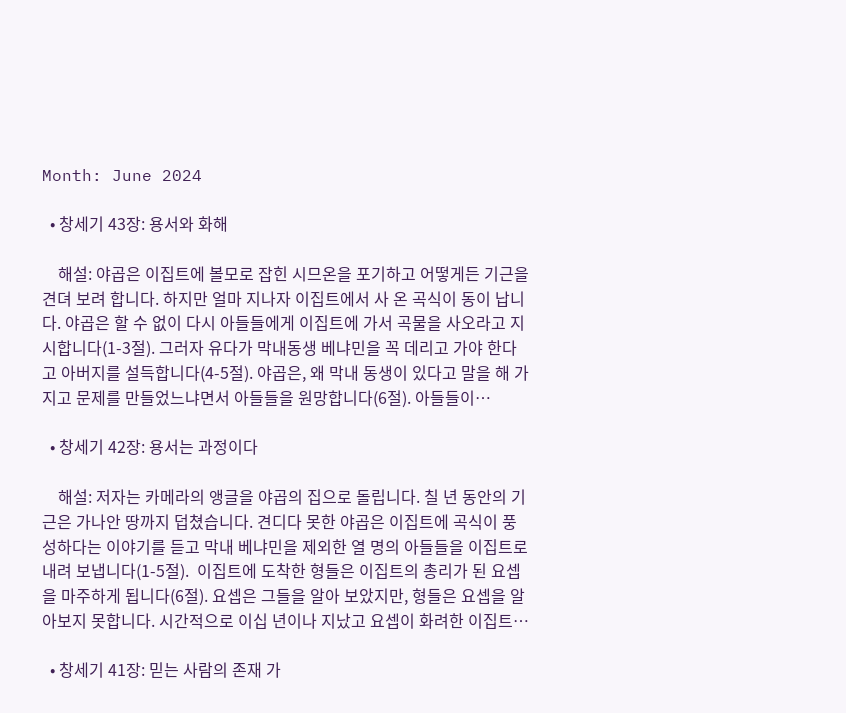Month: June 2024

  • 창세기 43장: 용서와 화해

    해설: 야곱은 이집트에 볼모로 잡힌 시므온을 포기하고 어떻게든 기근을 견뎌 보려 합니다. 하지만 얼마 지나자 이집트에서 사 온 곡식이 동이 납니다. 야곱은 할 수 없이 다시 아들들에게 이집트에 가서 곡물을 사오라고 지시합니다(1-3절). 그러자 유다가 막내동생 베냐민을 꼭 데리고 가야 한다고 아버지를 설득합니다(4-5절). 야곱은, 왜 막내 동생이 있다고 말을 해 가지고 문제를 만들었느냐면서 아들들을 원망합니다(6절). 아들들이…

  • 창세기 42장: 용서는 과정이다

    해설: 저자는 카메라의 앵글을 야곱의 집으로 돌립니다. 칠 년 동안의 기근은 가나안 땅까지 덥쳤습니다. 견디다 못한 야곱은 이집트에 곡식이 풍성하다는 이야기를 듣고 막내 베냐민을 제외한 열 명의 아들들을 이집트로 내려 보냅니다(1-5절).  이집트에 도착한 형들은 이집트의 총리가 된 요셉을 마주하게 됩니다(6절). 요셉은 그들을 알아 보았지만, 형들은 요셉을 알아보지 못합니다. 시간적으로 이십 년이나 지났고 요셉이 화려한 이집트…

  • 창세기 41장: 믿는 사람의 존재 가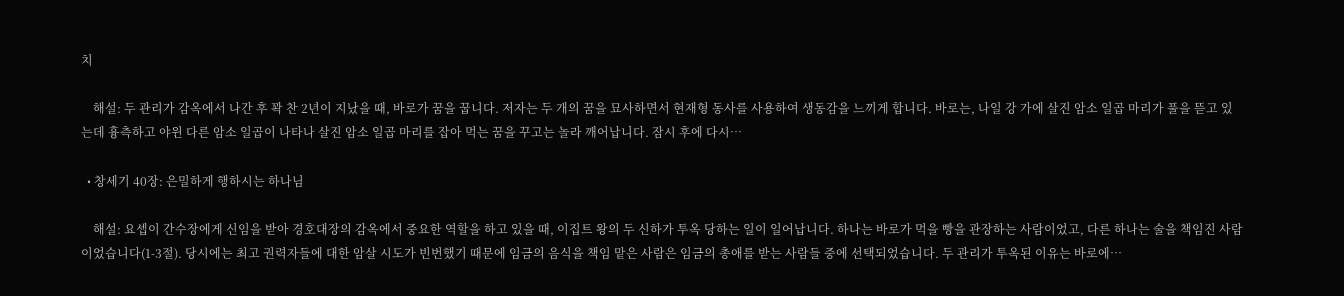치

    해설: 두 관리가 감옥에서 나간 후 꽉 찬 2년이 지났을 때, 바로가 꿈을 꿉니다. 저자는 두 개의 꿈을 묘사하면서 현재형 동사를 사용하여 생동감을 느끼게 합니다. 바로는, 나일 강 가에 살진 암소 일곱 마리가 풀을 뜯고 있는데 흉측하고 야윈 다른 암소 일곱이 나타나 살진 암소 일곱 마리를 잡아 먹는 꿈을 꾸고는 놀라 깨어납니다. 잠시 후에 다시…

  • 창세기 40장: 은밀하게 행하시는 하나님

    해설: 요셉이 간수장에게 신임을 받아 경호대장의 감옥에서 중요한 역할을 하고 있을 때, 이집트 왕의 두 신하가 투옥 당하는 일이 일어납니다. 하나는 바로가 먹을 빵을 관장하는 사람이었고, 다른 하나는 술을 책임진 사람이었습니다(1-3절). 당시에는 최고 권력자들에 대한 암살 시도가 빈번했기 때문에 임금의 음식을 책임 맡은 사람은 임금의 총애를 받는 사람들 중에 선택되었습니다. 두 관리가 투옥된 이유는 바로에…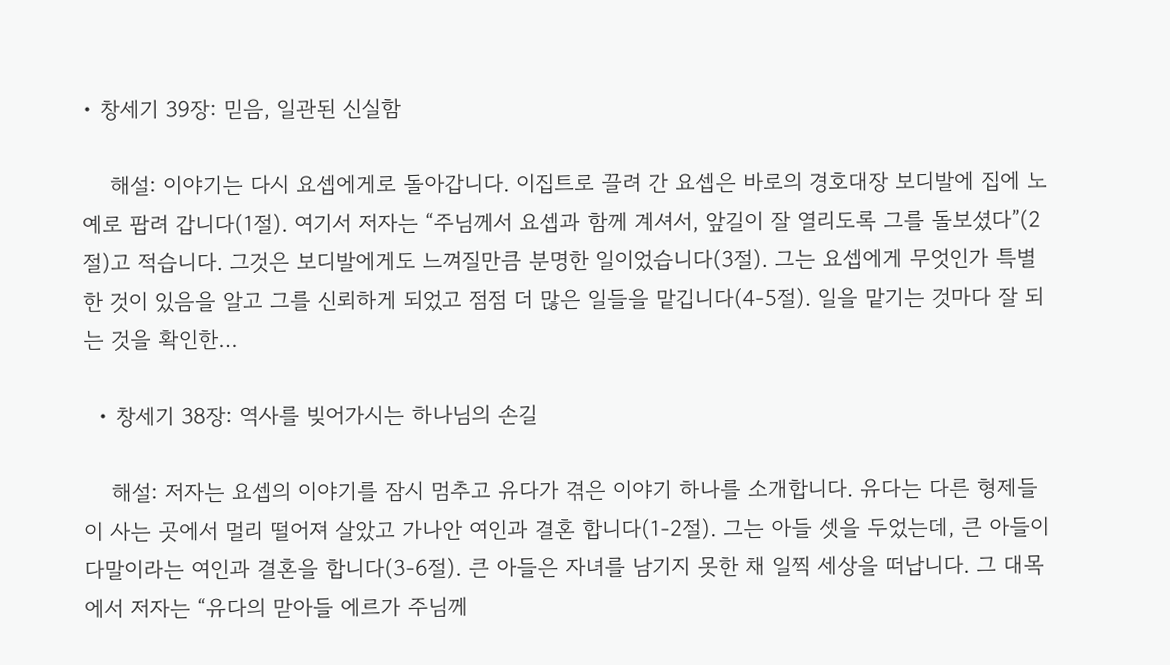• 창세기 39장: 믿음, 일관된 신실함

    해설: 이야기는 다시 요셉에게로 돌아갑니다. 이집트로 끌려 간 요셉은 바로의 경호대장 보디발에 집에 노예로 팝려 갑니다(1절). 여기서 저자는 “주님께서 요셉과 함께 계셔서, 앞길이 잘 열리도록 그를 돌보셨다”(2절)고 적습니다. 그것은 보디발에게도 느껴질만큼 분명한 일이었습니다(3절). 그는 요셉에게 무엇인가 특별한 것이 있음을 알고 그를 신뢰하게 되었고 점점 더 많은 일들을 맡깁니다(4-5절). 일을 맡기는 것마다 잘 되는 것을 확인한…

  • 창세기 38장: 역사를 빚어가시는 하나님의 손길

    해설: 저자는 요셉의 이야기를 잠시 멈추고 유다가 겪은 이야기 하나를 소개합니다. 유다는 다른 형제들이 사는 곳에서 멀리 떨어져 살았고 가나안 여인과 결혼 합니다(1-2절). 그는 아들 셋을 두었는데, 큰 아들이 다말이라는 여인과 결혼을 합니다(3-6절). 큰 아들은 자녀를 남기지 못한 채 일찍 세상을 떠납니다. 그 대목에서 저자는 “유다의 맏아들 에르가 주님께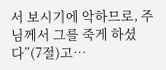서 보시기에 악하므로, 주님께서 그를 죽게 하셨다”(7절)고…